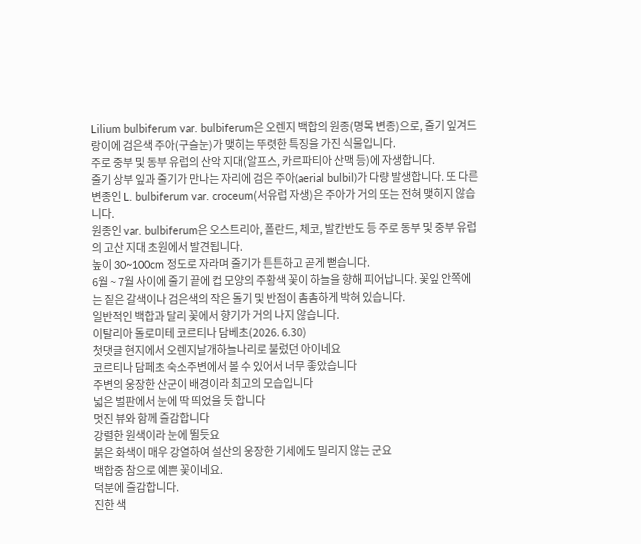Lilium bulbiferum var. bulbiferum은 오렌지 백합의 원종(명목 변종)으로, 줄기 잎겨드랑이에 검은색 주아(구슬눈)가 맺히는 뚜렷한 특징을 가진 식물입니다.
주로 중부 및 동부 유럽의 산악 지대(알프스, 카르파티아 산맥 등)에 자생합니다.
줄기 상부 잎과 줄기가 만나는 자리에 검은 주아(aerial bulbil)가 다량 발생합니다. 또 다른 변종인 L. bulbiferum var. croceum(서유럽 자생)은 주아가 거의 또는 전혀 맺히지 않습니다.
원종인 var. bulbiferum은 오스트리아, 폴란드, 체코, 발칸반도 등 주로 동부 및 중부 유럽의 고산 지대 초원에서 발견됩니다.
높이 30~100cm 정도로 자라며 줄기가 튼튼하고 곧게 뻗습니다.
6월 ~ 7월 사이에 줄기 끝에 컵 모양의 주황색 꽃이 하늘을 향해 피어납니다. 꽃잎 안쪽에는 짙은 갈색이나 검은색의 작은 돌기 및 반점이 촘촘하게 박혀 있습니다.
일반적인 백합과 달리 꽃에서 향기가 거의 나지 않습니다.
이탈리아 돌로미테 코르티나 담베초(2026. 6.30)
첫댓글 현지에서 오렌지날개하늘나리로 불렀던 아이네요
코르티나 담페초 숙소주변에서 볼 수 있어서 너무 좋았습니다
주변의 웅장한 산군이 배경이라 최고의 모습입니다
넓은 벌판에서 눈에 딱 띄었을 듯 합니다
멋진 뷰와 함께 즐감합니다
강렬한 원색이라 눈에 뛸듯요
붉은 화색이 매우 강열하여 설산의 웅장한 기세에도 밀리지 않는 군요
백합중 참으로 예쁜 꽃이네요.
덕분에 즐감합니다.
진한 색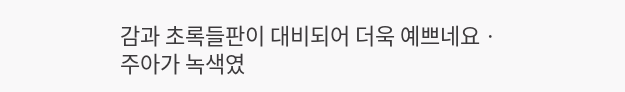감과 초록들판이 대비되어 더욱 예쁘네요ㆍ
주아가 녹색였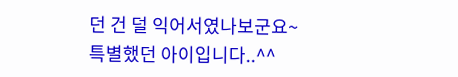던 건 덜 익어서였나보군요~
특별했던 아이입니다..^^